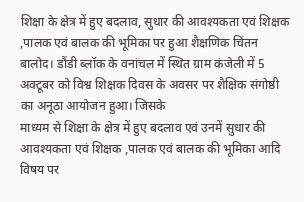शिक्षा के क्षेत्र में हुए बदलाव, सुधार की आवश्यकता एवं शिक्षक ,पालक एवं बालक की भूमिका पर हुआ शैक्षणिक चिंतन
बालोद। डौंडी ब्लॉक के वनांचल में स्थित ग्राम कंजेली में 5 अक्टूबर को विश्व शिक्षक दिवस के अवसर पर शैक्षिक संगोष्ठी का अनूठा आयोजन हुआ। जिसके
माध्यम से शिक्षा के क्षेत्र में हुए बदलाव एवं उनमें सुधार की आवश्यकता एवं शिक्षक ,पालक एवं बालक की भूमिका आदि विषय पर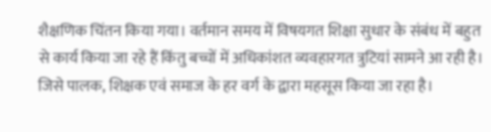शैक्षणिक चिंतन किया गया। वर्तमान समय में विषयगत शिक्षा सुधार के संबंध में बहुत से कार्य किया जा रहे हैं किंतु बच्चों में अधिकांशत व्यवहारगत त्रुटियां सामने आ रही है। जिसे पालक, शिक्षक एवं समाज के हर वर्ग के द्वारा महसूस किया जा रहा है।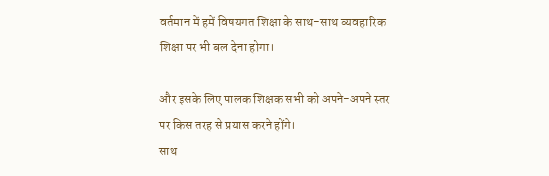वर्तमान में हमें विषयगत शिक्षा के साथ-साथ व्यवहारिक शिक्षा पर भी बल देना होगा।

और इसके लिए पालक शिक्षक सभी को अपने-अपने स्तर पर किस तरह से प्रयास करने होंगे।
साथ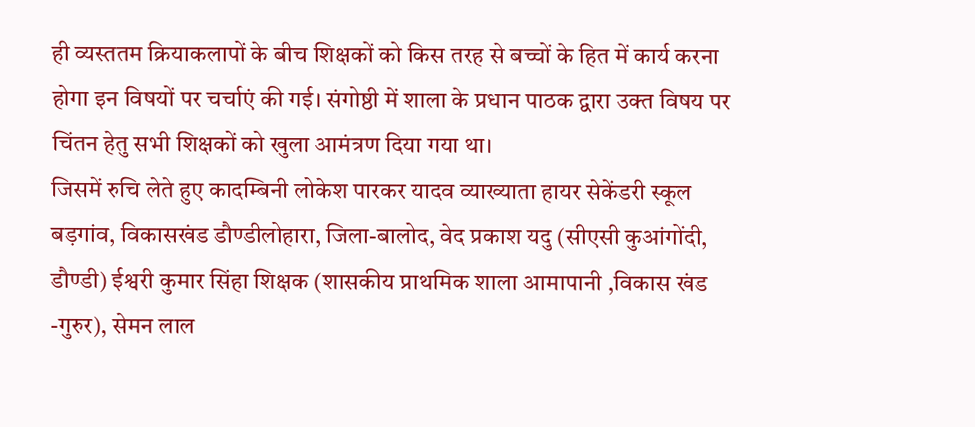ही व्यस्ततम क्रियाकलापों के बीच शिक्षकों को किस तरह से बच्चों के हित में कार्य करना होगा इन विषयों पर चर्चाएं की गई। संगोष्ठी में शाला के प्रधान पाठक द्वारा उक्त विषय पर चिंतन हेतु सभी शिक्षकों को खुला आमंत्रण दिया गया था।
जिसमें रुचि लेते हुए कादम्बिनी लोकेश पारकर यादव व्याख्याता हायर सेकेंडरी स्कूल बड़गांव, विकासखंड डौण्डीलोहारा, जिला-बालोद, वेद प्रकाश यदु (सीएसी कुआंगोंदी, डौण्डी) ईश्वरी कुमार सिंहा शिक्षक (शासकीय प्राथमिक शाला आमापानी ,विकास खंड -गुरुर), सेमन लाल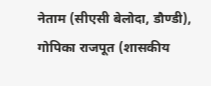नेताम (सीएसी बेलोदा, डौण्डी), गोपिका राजपूत (शासकीय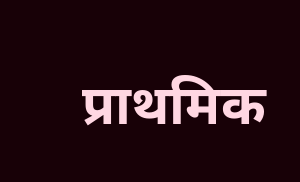प्राथमिक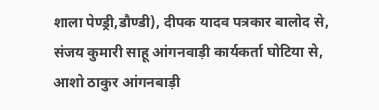शाला पेण्ड्री,डौण्डी), दीपक यादव पत्रकार बालोद से, संजय कुमारी साहू आंगनवाड़ी कार्यकर्ता घोटिया से, आशो ठाकुर आंगनबाड़ी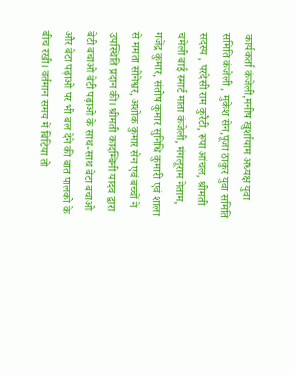कार्यकर्ता कंजेली,मनीष खुर्शायाम अध्यक्ष युवा समिति कंजेली , मुकेश सेन,पूजा ठाकुर युवा समिति सदस्य , परदेसी राम कुरैटी, रूपा आंचल, श्रीमती चमेली बाई स्मार्ट माता कंजेली, मंगलूराम नेताम, गजेंद्र कुमार, संतोष कुमार सुनिधि कुमारी एवं शाला से ममता सोनेश्वर, अशोक कुमार सेन एवं बच्चों ने उपस्थिति प्रदान की। श्रीमती कादम्बिनी यादव द्वारा बेटी बचाओ बेटी पढ़ाओ के साथ-साथ बेटा बचाओ और बेटा पढ़ाओ पर भी बल देने की बात पालको के बीच रखी। वर्तमान समय में बिटिया तो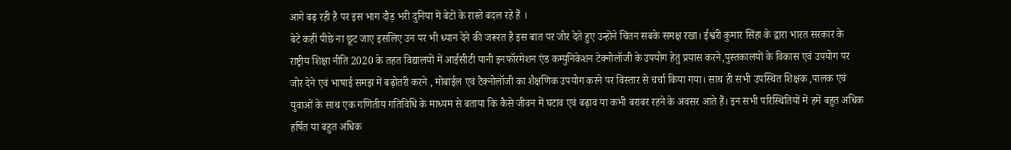आगे बढ़ रही है पर इस भाग दौड़ भरी दुनिया में बेटों के रास्ते बदल रहे हैं ।
बेटे कहीं पीछे ना छूट जाए इसलिए उन पर भी ध्यान देने की जरूरत है इस बात पर जोर देते हुए उन्होंने चिंतन सबके समक्ष रखा। ईश्वरी कुमार सिंहा के द्वारा भारत सरकार के राष्ट्रीय शिक्षा नीति 2020 के तहत विद्यालयों में आईसीटी यानी इनफॉरमेशन एंड कम्युनिकेशन टेक्नोलॉजी के उपयोग हेतु प्रयास करने,पुस्तकालयों के विकास एवं उपयोग पर जोर देने एवं भाषाई समझ में बढ़ोतरी करने , मोबाईल एवं टैक्नोलॉजी का शैक्षणिक उपयोग करने पर विस्तार से चर्चा किया गया। साथ ही सभी उपस्थित शिक्षक ,पालक एवं युवाओं के साथ एक गणितीय गतिविधि के माध्यम से बताया कि कैसे जीवन में घटाव एवं बढ़ाव या कभी बराबर रहने के अवसर आते हैं। इन सभी परिस्थितियों में हमें बहुत अधिक हर्षित या बहुत अधिक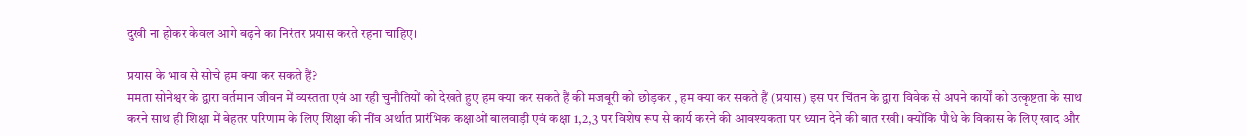दुखी ना होकर केवल आगे बढ़ने का निरंतर प्रयास करते रहना चाहिए।

प्रयास के भाव से सोचे हम क्या कर सकते हैं?
ममता सोनेश्वर के द्वारा वर्तमान जीवन में व्यस्तता एवं आ रही चुनौतियों को देखते हुए हम क्या कर सकते हैं की मजबूरी को छोड़कर , हम क्या कर सकते हैं (प्रयास) इस पर चिंतन के द्वारा विवेक से अपने कार्यों को उत्कृष्टता के साथ करने साथ ही शिक्षा में बेहतर परिणाम के लिए शिक्षा की नींव अर्थात प्रारंभिक कक्षाओं बालवाड़ी एवं कक्षा 1,2,3 पर विशेष रूप से कार्य करने की आवश्यकता पर ध्यान देने की बात रखी। क्योंकि पौधे के विकास के लिए खाद और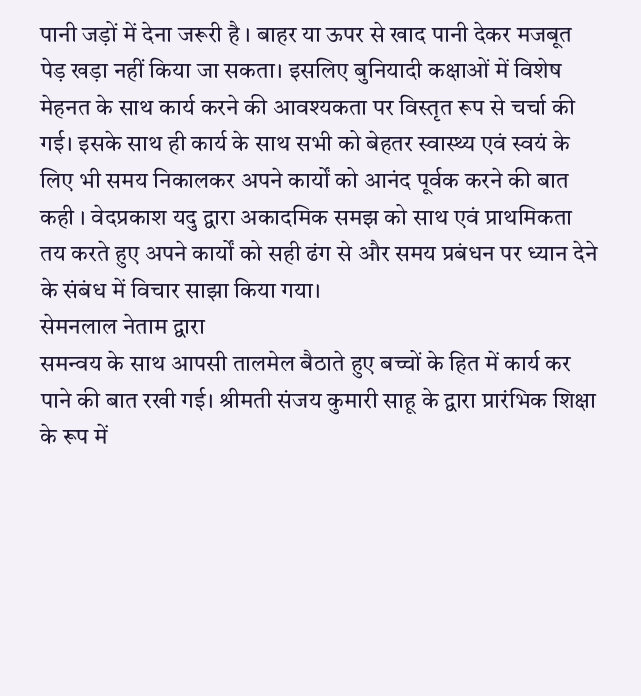पानी जड़ों में देना जरूरी है । बाहर या ऊपर से खाद पानी देकर मजबूत पेड़ खड़ा नहीं किया जा सकता। इसलिए बुनियादी कक्षाओं में विशेष मेहनत के साथ कार्य करने की आवश्यकता पर विस्तृत रूप से चर्चा की गई। इसके साथ ही कार्य के साथ सभी को बेहतर स्वास्थ्य एवं स्वयं के लिए भी समय निकालकर अपने कार्यों को आनंद पूर्वक करने की बात कही । वेदप्रकाश यदु द्वारा अकादमिक समझ को साथ एवं प्राथमिकता तय करते हुए अपने कार्यों को सही ढंग से और समय प्रबंधन पर ध्यान देने के संबंध में विचार साझा किया गया।
सेमनलाल नेताम द्वारा
समन्वय के साथ आपसी तालमेल बैठाते हुए बच्चों के हित में कार्य कर पाने की बात रखी गई। श्रीमती संजय कुमारी साहू के द्वारा प्रारंभिक शिक्षा के रूप में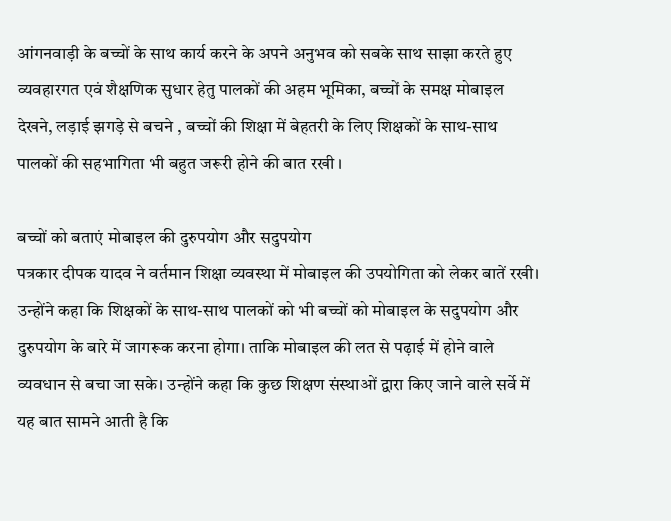आंगनवाड़ी के बच्चों के साथ कार्य करने के अपने अनुभव को सबके साथ साझा करते हुए व्यवहारगत एवं शैक्षणिक सुधार हेतु पालकों की अहम भूमिका, बच्चों के समक्ष मोबाइल देखने, लड़ाई झगड़े से बचने , बच्चों की शिक्षा में बेहतरी के लिए शिक्षकों के साथ-साथ पालकों की सहभागिता भी बहुत जरूरी होने की बात रखी ।

बच्चों को बताएं मोबाइल की दुरुपयोग और सदुपयोग
पत्रकार दीपक यादव ने वर्तमान शिक्षा व्यवस्था में मोबाइल की उपयोगिता को लेकर बातें रखी। उन्होंने कहा कि शिक्षकों के साथ-साथ पालकों को भी बच्चों को मोबाइल के सदुपयोग और दुरुपयोग के बारे में जागरूक करना होगा। ताकि मोबाइल की लत से पढ़ाई में होने वाले व्यवधान से बचा जा सके। उन्होंने कहा कि कुछ शिक्षण संस्थाओं द्वारा किए जाने वाले सर्वे में यह बात सामने आती है कि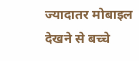ज्यादातर मोबाइल देखने से बच्चे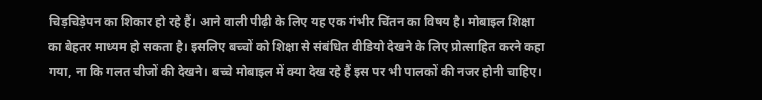चिड़चिड़ेपन का शिकार हो रहे हैं। आने वाली पीढ़ी के लिए यह एक गंभीर चिंतन का विषय है। मोबाइल शिक्षा का बेहतर माध्यम हो सकता है। इसलिए बच्चों को शिक्षा से संबंधित वीडियो देखने के लिए प्रोत्साहित करने कहा गया, ना कि गलत चीजों की देखने। बच्चे मोबाइल में क्या देख रहे हैं इस पर भी पालकों की नजर होनी चाहिए।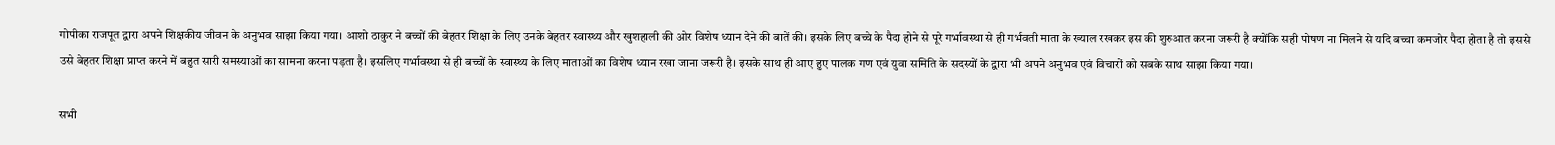गोपीका राजपूत द्वारा अपने शिक्षकीय जीवन के अनुभव साझा किया गया। आशो ठाकुर ने बच्चों की बेहतर शिक्षा के लिए उनके बेहतर स्वास्थ्य और खुशहाली की ओर विशेष ध्यान देने की बातें की। इसके लिए बच्चे के पैदा होने से पूरे गर्भावस्था से ही गर्भवती माता के ख्याल रखकर इस की शुरुआत करना जरूरी है क्योंकि सही पोषण ना मिलने से यदि बच्चा कमजोर पैदा होता है तो इससे उसे बेहतर शिक्षा प्राप्त करने में बहुत सारी समस्याओं का सामना करना पड़ता है। इसलिए गर्भावस्था से ही बच्चों के स्वास्थ्य के लिए माताओं का विशेष ध्यान रखा जाना जरूरी है। इसके साथ ही आए हुए पालक गण एवं युवा समिति के सदस्यों के द्वारा भी अपने अनुभव एवं विचारों को सबके साथ साझा किया गया।

सभी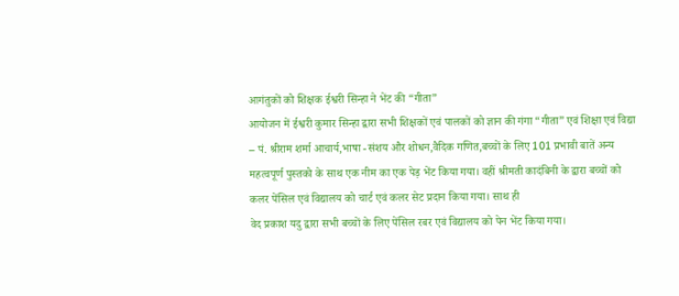आगंतुकों को शिक्षक ईश्वरी सिन्हा ने भेंट की “गीता”
आयोजन में ईश्वरी कुमार सिन्हा द्वारा सभी शिक्षकों एवं पालकों को ज्ञान की गंगा “गीता” एवं शिक्षा एवं विद्या – पं. श्रीराम शर्मा आचार्य,भाषा -संशय और शोधन,वैदिक गणित,बच्चों के लिए 101 प्रभावी बातें अन्य महत्वपूर्ण पुस्तको के साथ एक नीम का एक पेड़ भेंट किया गया। वहीं श्रीमती कादंबिनी के द्वारा बच्चों को कलर पेंसिल एवं विद्यालय को चार्ट एवं कलर सेट प्रदान किया गया। साथ ही
वेद प्रकाश यदु द्वारा सभी बच्चों के लिए पेंसिल रबर एवं विद्यालय को पेन भेंट किया गया।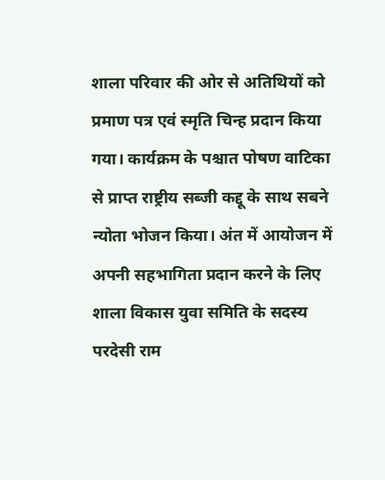शाला परिवार की ओर से अतिथियों को प्रमाण पत्र एवं स्मृति चिन्ह प्रदान किया गया। कार्यक्रम के पश्चात पोषण वाटिका से प्राप्त राष्ट्रीय सब्जी कद्दू के साथ सबने न्योता भोजन किया। अंत में आयोजन में अपनी सहभागिता प्रदान करने के लिए शाला विकास युवा समिति के सदस्य परदेसी राम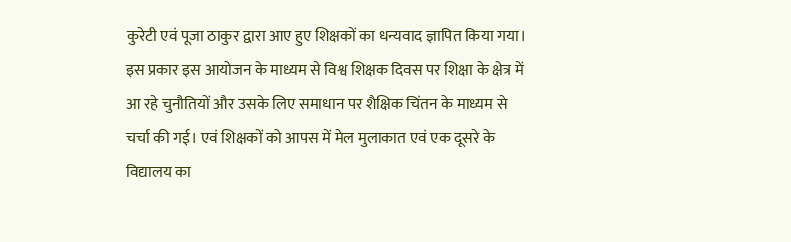कुरेटी एवं पूजा ठाकुर द्वारा आए हुए शिक्षकों का धन्यवाद ज्ञापित किया गया। इस प्रकार इस आयोजन के माध्यम से विश्व शिक्षक दिवस पर शिक्षा के क्षेत्र में आ रहे चुनौतियों और उसके लिए समाधान पर शैक्षिक चिंतन के माध्यम से चर्चा की गई। एवं शिक्षकों को आपस में मेल मुलाकात एवं एक दूसरे के विद्यालय का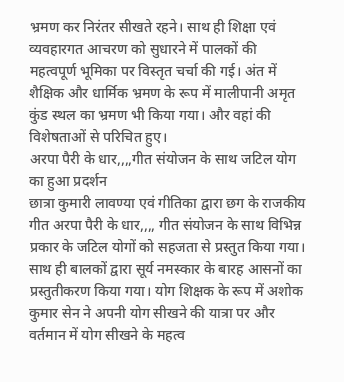भ्रमण कर निरंतर सीखते रहने। साथ ही शिक्षा एवं व्यवहारगत आचरण को सुधारने में पालकों की महत्वपूर्ण भूमिका पर विस्तृत चर्चा की गई। अंत में शैक्षिक और धार्मिक भ्रमण के रूप में मालीपानी अमृत कुंड स्थल का भ्रमण भी किया गया। और वहां की विशेषताओं से परिचित हुए।
अरपा पैरी के धार,,,,गीत संयोजन के साथ जटिल योग का हुआ प्रदर्शन
छात्रा कुमारी लावण्या एवं गीतिका द्वारा छग के राजकीय गीत अरपा पैरी के धार,,,, गीत संयोजन के साथ विभिन्न प्रकार के जटिल योगों को सहजता से प्रस्तुत किया गया। साथ ही बालकों द्वारा सूर्य नमस्कार के बारह आसनों का प्रस्तुतीकरण किया गया। योग शिक्षक के रूप में अशोक कुमार सेन ने अपनी योग सीखने की यात्रा पर और वर्तमान में योग सीखने के महत्व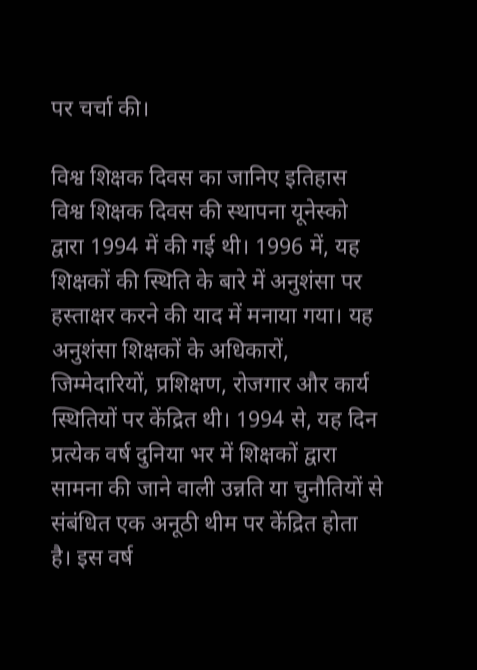पर चर्चा की।

विश्व शिक्षक दिवस का जानिए इतिहास
विश्व शिक्षक दिवस की स्थापना यूनेस्को द्वारा 1994 में की गई थी। 1996 में, यह शिक्षकों की स्थिति के बारे में अनुशंसा पर हस्ताक्षर करने की याद में मनाया गया। यह अनुशंसा शिक्षकों के अधिकारों, जिम्मेदारियों, प्रशिक्षण, रोजगार और कार्य स्थितियों पर केंद्रित थी। 1994 से, यह दिन प्रत्येक वर्ष दुनिया भर में शिक्षकों द्वारा सामना की जाने वाली उन्नति या चुनौतियों से संबंधित एक अनूठी थीम पर केंद्रित होता है। इस वर्ष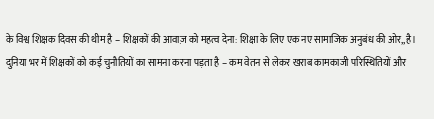के विश्व शिक्षक दिवस की थीम है – शिक्षकों की आवाज़ को महत्व देना: शिक्षा के लिए एक नए सामाजिक अनुबंध की ओर,,है।
दुनिया भर में शिक्षकों को कई चुनौतियों का सामना करना पड़ता है – कम वेतन से लेकर खराब कामकाजी परिस्थितियों और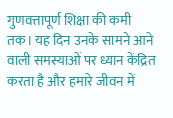गुणवत्तापूर्ण शिक्षा की कमी तक। यह दिन उनके सामने आने वाली समस्याओं पर ध्यान केंद्रित करता है और हमारे जीवन में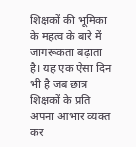शिक्षकों की भूमिका के महत्व के बारे में जागरूकता बढ़ाता है। यह एक ऐसा दिन भी है जब छात्र शिक्षकों के प्रति अपना आभार व्यक्त कर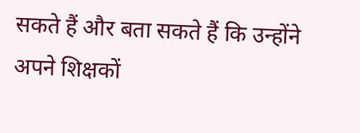सकते हैं और बता सकते हैं कि उन्होंने अपने शिक्षकों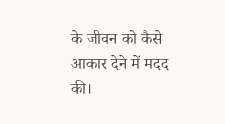के जीवन को कैसे आकार देने में मदद की।